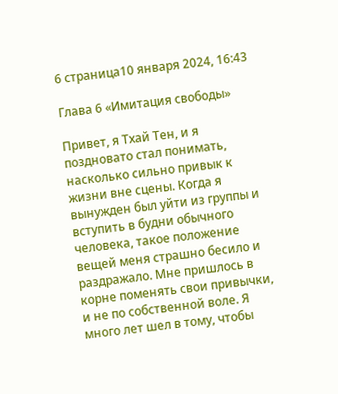6 страница10 января 2024, 16:43

Глава 6 «Имитация свободы»

Привет, я Тхай Тен, и я поздновато стал понимать, насколько сильно привык к жизни вне сцены. Когда я вынужден был уйти из группы и вступить в будни обычного человека, такое положение вещей меня страшно бесило и раздражало. Мне пришлось в корне поменять свои привычки, и не по собственной воле. Я много лет шел в тому, чтобы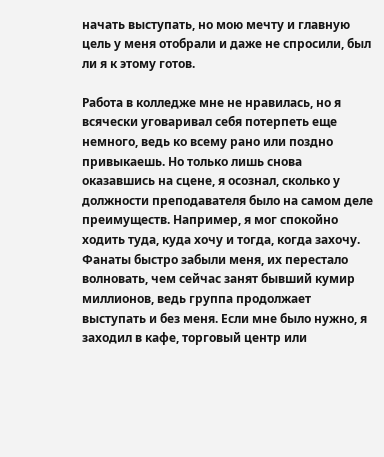начать выступать, но мою мечту и главную цель у меня отобрали и даже не спросили, был ли я к этому готов.

Работа в колледже мне не нравилась, но я всячески уговаривал себя потерпеть еще немного, ведь ко всему рано или поздно привыкаешь. Но только лишь снова оказавшись на сцене, я осознал, сколько у должности преподавателя было на самом деле преимуществ. Например, я мог спокойно ходить туда, куда хочу и тогда, когда захочу. Фанаты быстро забыли меня, их перестало волновать, чем сейчас занят бывший кумир миллионов, ведь группа продолжает выступать и без меня. Если мне было нужно, я заходил в кафе, торговый центр или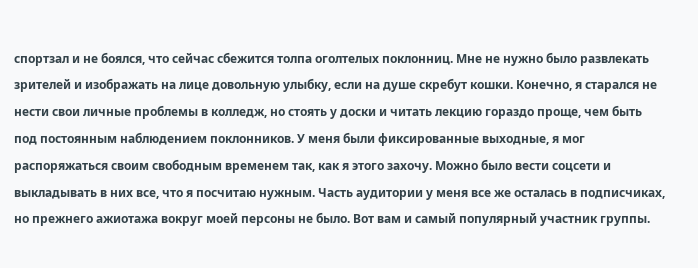спортзал и не боялся, что сейчас сбежится толпа оголтелых поклонниц. Мне не нужно было развлекать зрителей и изображать на лице довольную улыбку, если на душе скребут кошки. Конечно, я старался не нести свои личные проблемы в колледж, но стоять у доски и читать лекцию гораздо проще, чем быть под постоянным наблюдением поклонников. У меня были фиксированные выходные, я мог распоряжаться своим свободным временем так, как я этого захочу. Можно было вести соцсети и выкладывать в них все, что я посчитаю нужным. Часть аудитории у меня все же осталась в подписчиках, но прежнего ажиотажа вокруг моей персоны не было. Вот вам и самый популярный участник группы.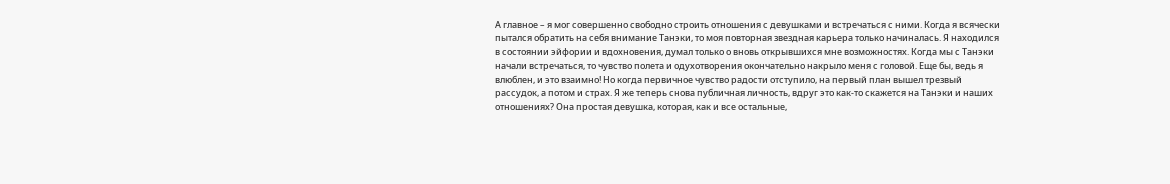А главное – я мог совершенно свободно строить отношения с девушками и встречаться с ними. Когда я всячески пытался обратить на себя внимание Танэки, то моя повторная звездная карьера только начиналась. Я находился в состоянии эйфории и вдохновения, думал только о вновь открывшихся мне возможностях. Когда мы с Танэки начали встречаться, то чувство полета и одухотворения окончательно накрыло меня с головой. Еще бы, ведь я влюблен, и это взаимно! Но когда первичное чувство радости отступило, на первый план вышел трезвый рассудок, а потом и страх. Я же теперь снова публичная личность, вдруг это как-то скажется на Танэки и наших отношениях? Она простая девушка, которая, как и все остальные,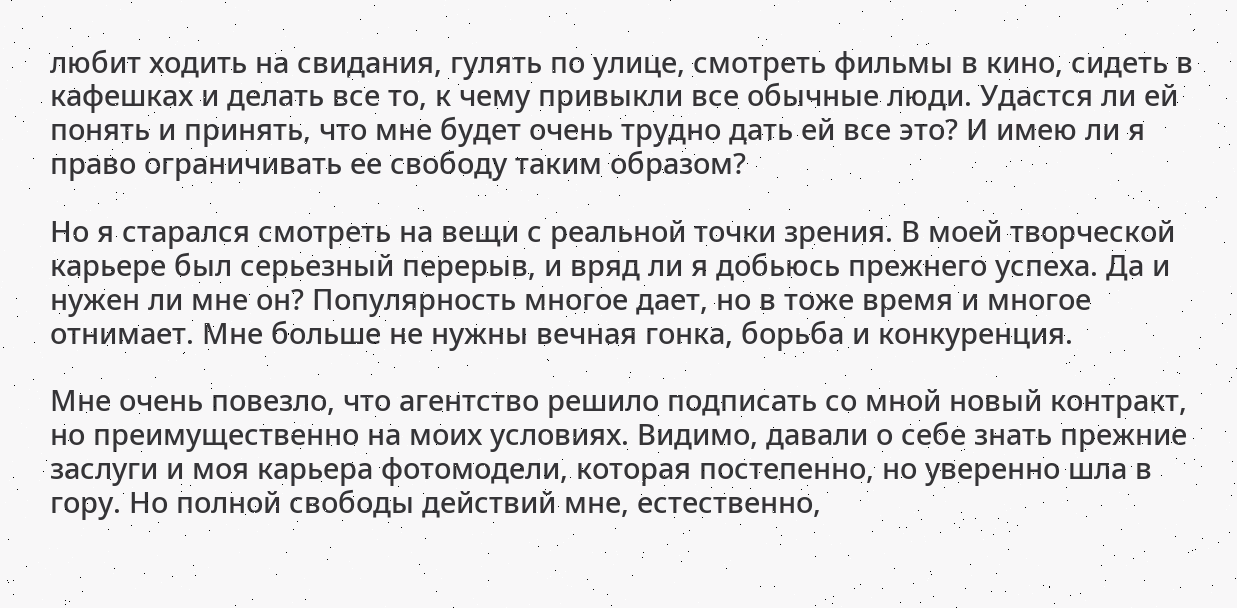любит ходить на свидания, гулять по улице, смотреть фильмы в кино, сидеть в кафешках и делать все то, к чему привыкли все обычные люди. Удастся ли ей понять и принять, что мне будет очень трудно дать ей все это? И имею ли я право ограничивать ее свободу таким образом?

Но я старался смотреть на вещи с реальной точки зрения. В моей творческой карьере был серьезный перерыв, и вряд ли я добьюсь прежнего успеха. Да и нужен ли мне он? Популярность многое дает, но в тоже время и многое отнимает. Мне больше не нужны вечная гонка, борьба и конкуренция.

Мне очень повезло, что агентство решило подписать со мной новый контракт, но преимущественно на моих условиях. Видимо, давали о себе знать прежние заслуги и моя карьера фотомодели, которая постепенно, но уверенно шла в гору. Но полной свободы действий мне, естественно,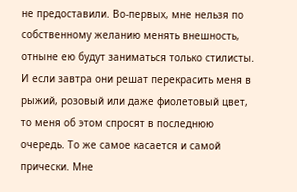не предоставили. Во-первых, мне нельзя по собственному желанию менять внешность, отныне ею будут заниматься только стилисты. И если завтра они решат перекрасить меня в рыжий, розовый или даже фиолетовый цвет, то меня об этом спросят в последнюю очередь. То же самое касается и самой прически. Мне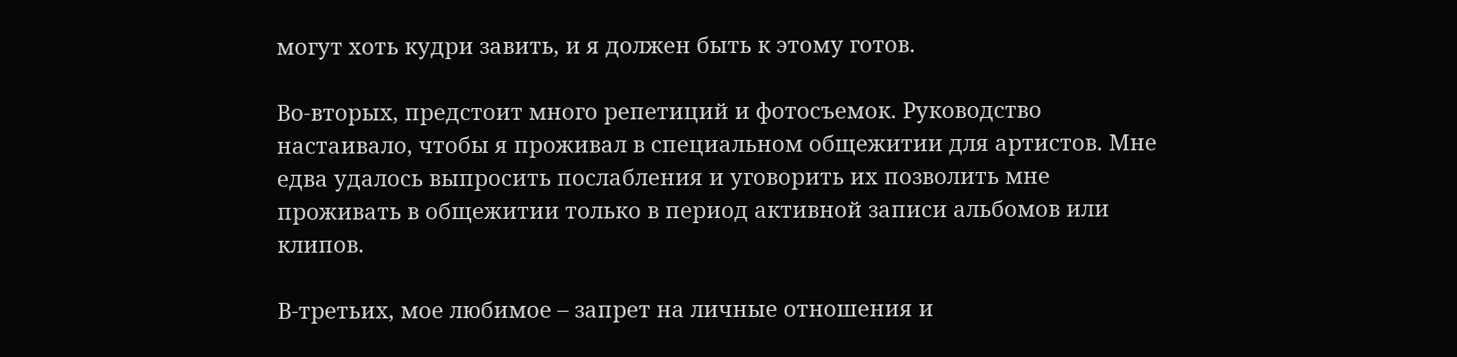могут хоть кудри завить, и я должен быть к этому готов.

Во-вторых, предстоит много репетиций и фотосъемок. Руководство настаивало, чтобы я проживал в специальном общежитии для артистов. Мне едва удалось выпросить послабления и уговорить их позволить мне проживать в общежитии только в период активной записи альбомов или клипов.

В-третьих, мое любимое – запрет на личные отношения и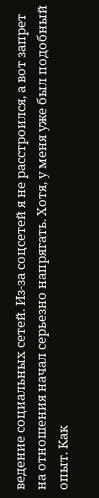ведение социальных сетей. Из-за соцсетей я не расстроился, а вот запрет на отношения начал серьезно напрягать. Хотя, у меня уже был подобный опыт. Как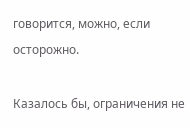говорится, можно, если осторожно.

Казалось бы, ограничения не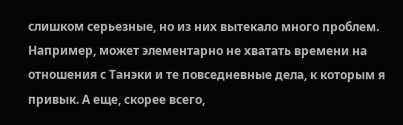слишком серьезные, но из них вытекало много проблем. Например, может элементарно не хватать времени на отношения с Танэки и те повседневные дела, к которым я привык. А еще, скорее всего,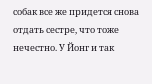собак все же придется снова отдать сестре, что тоже нечестно. У Йонг и так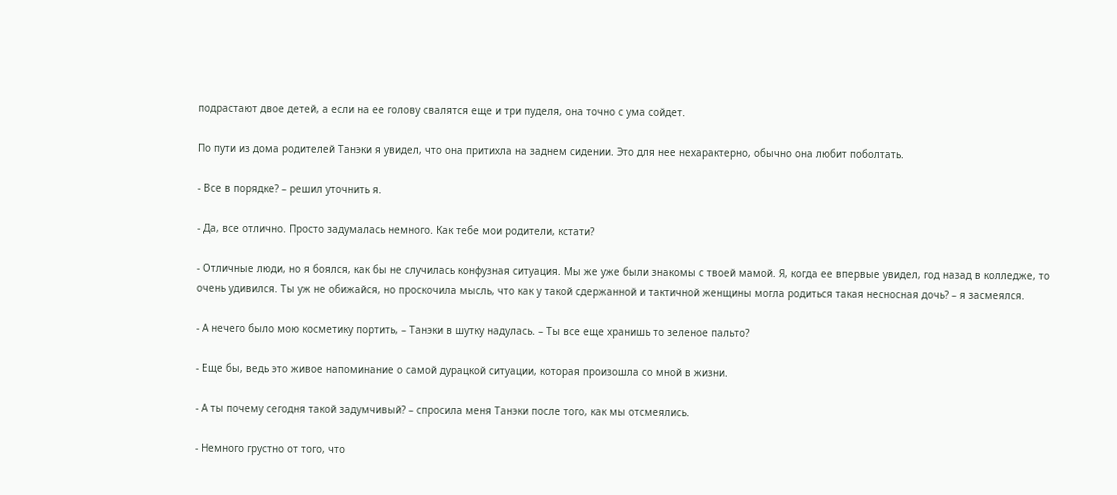подрастают двое детей, а если на ее голову свалятся еще и три пуделя, она точно с ума сойдет.

По пути из дома родителей Танэки я увидел, что она притихла на заднем сидении. Это для нее нехарактерно, обычно она любит поболтать.

- Все в порядке? – решил уточнить я.

- Да, все отлично. Просто задумалась немного. Как тебе мои родители, кстати?

- Отличные люди, но я боялся, как бы не случилась конфузная ситуация. Мы же уже были знакомы с твоей мамой. Я, когда ее впервые увидел, год назад в колледже, то очень удивился. Ты уж не обижайся, но проскочила мысль, что как у такой сдержанной и тактичной женщины могла родиться такая несносная дочь? – я засмеялся.

- А нечего было мою косметику портить, – Танэки в шутку надулась. – Ты все еще хранишь то зеленое пальто?

- Еще бы, ведь это живое напоминание о самой дурацкой ситуации, которая произошла со мной в жизни.

- А ты почему сегодня такой задумчивый? – спросила меня Танэки после того, как мы отсмеялись.

- Немного грустно от того, что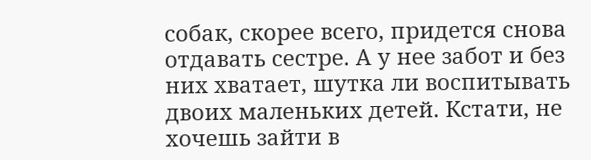собак, скорее всего, придется снова отдавать сестре. А у нее забот и без них хватает, шутка ли воспитывать двоих маленьких детей. Кстати, не хочешь зайти в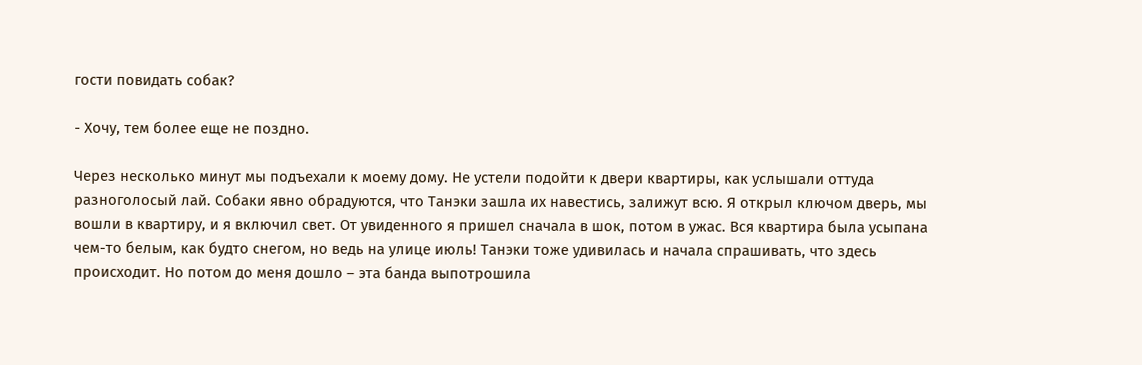гости повидать собак?

- Хочу, тем более еще не поздно.

Через несколько минут мы подъехали к моему дому. Не устели подойти к двери квартиры, как услышали оттуда разноголосый лай. Собаки явно обрадуются, что Танэки зашла их навестись, залижут всю. Я открыл ключом дверь, мы вошли в квартиру, и я включил свет. От увиденного я пришел сначала в шок, потом в ужас. Вся квартира была усыпана чем-то белым, как будто снегом, но ведь на улице июль! Танэки тоже удивилась и начала спрашивать, что здесь происходит. Но потом до меня дошло – эта банда выпотрошила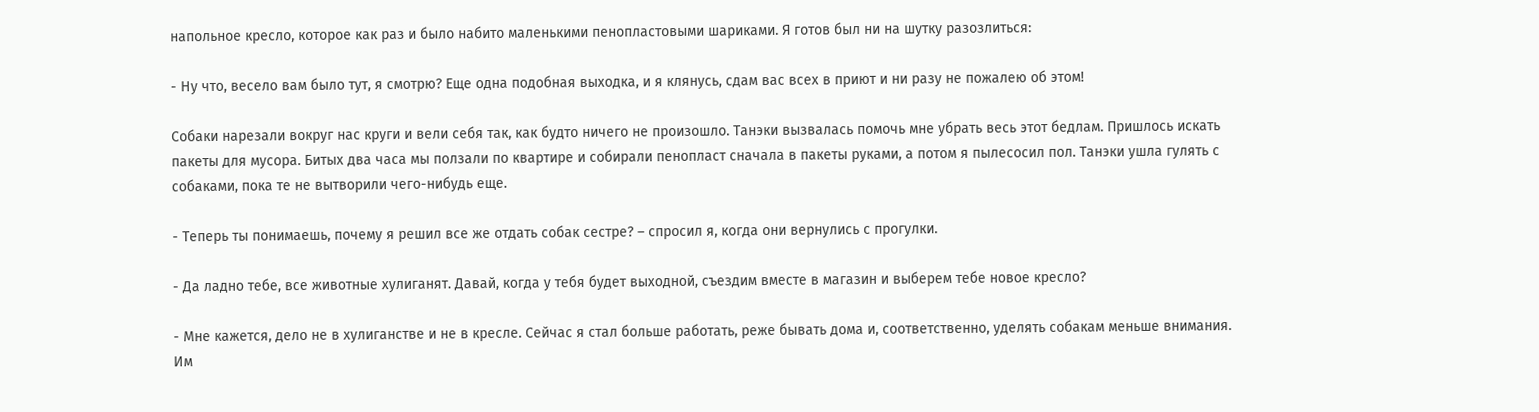напольное кресло, которое как раз и было набито маленькими пенопластовыми шариками. Я готов был ни на шутку разозлиться:

- Ну что, весело вам было тут, я смотрю? Еще одна подобная выходка, и я клянусь, сдам вас всех в приют и ни разу не пожалею об этом!

Собаки нарезали вокруг нас круги и вели себя так, как будто ничего не произошло. Танэки вызвалась помочь мне убрать весь этот бедлам. Пришлось искать пакеты для мусора. Битых два часа мы ползали по квартире и собирали пенопласт сначала в пакеты руками, а потом я пылесосил пол. Танэки ушла гулять с собаками, пока те не вытворили чего-нибудь еще.

- Теперь ты понимаешь, почему я решил все же отдать собак сестре? – спросил я, когда они вернулись с прогулки.

- Да ладно тебе, все животные хулиганят. Давай, когда у тебя будет выходной, съездим вместе в магазин и выберем тебе новое кресло?

- Мне кажется, дело не в хулиганстве и не в кресле. Сейчас я стал больше работать, реже бывать дома и, соответственно, уделять собакам меньше внимания. Им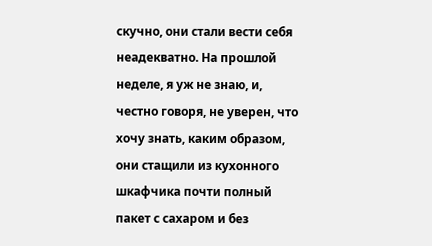скучно, они стали вести себя неадекватно. На прошлой неделе, я уж не знаю, и, честно говоря, не уверен, что хочу знать, каким образом, они стащили из кухонного шкафчика почти полный пакет с сахаром и без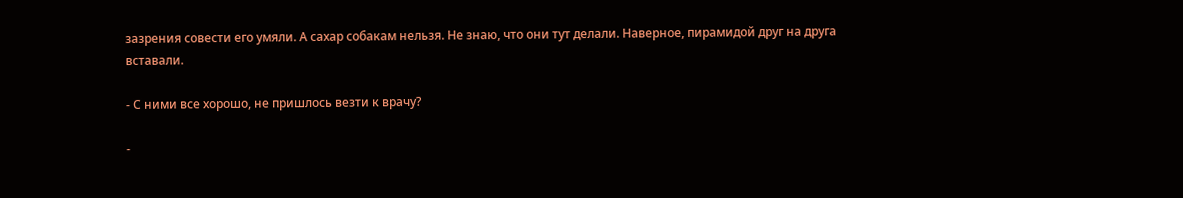зазрения совести его умяли. А сахар собакам нельзя. Не знаю, что они тут делали. Наверное, пирамидой друг на друга вставали.

- С ними все хорошо, не пришлось везти к врачу?

-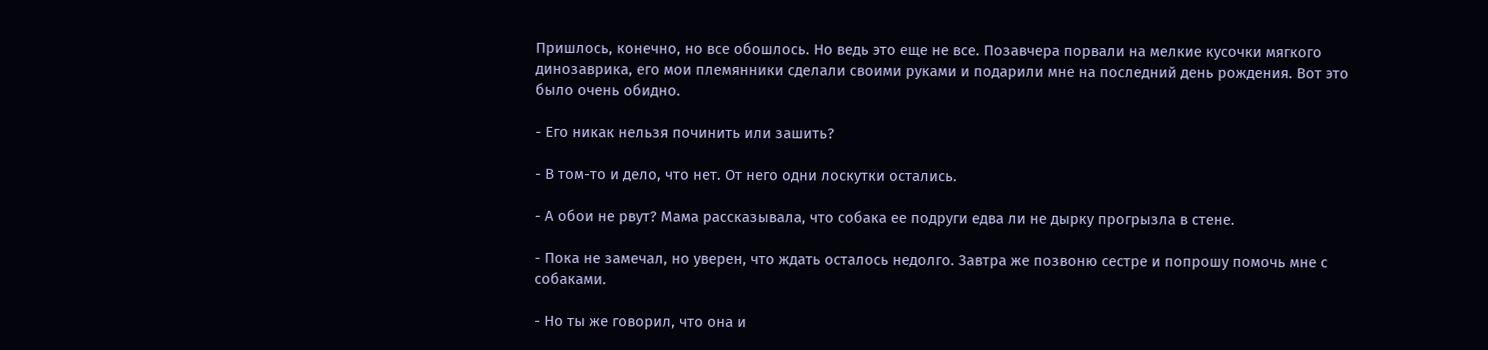Пришлось, конечно, но все обошлось. Но ведь это еще не все. Позавчера порвали на мелкие кусочки мягкого динозаврика, его мои племянники сделали своими руками и подарили мне на последний день рождения. Вот это было очень обидно.

- Его никак нельзя починить или зашить?

- В том-то и дело, что нет. От него одни лоскутки остались.

- А обои не рвут? Мама рассказывала, что собака ее подруги едва ли не дырку прогрызла в стене.

- Пока не замечал, но уверен, что ждать осталось недолго. Завтра же позвоню сестре и попрошу помочь мне с собаками.

- Но ты же говорил, что она и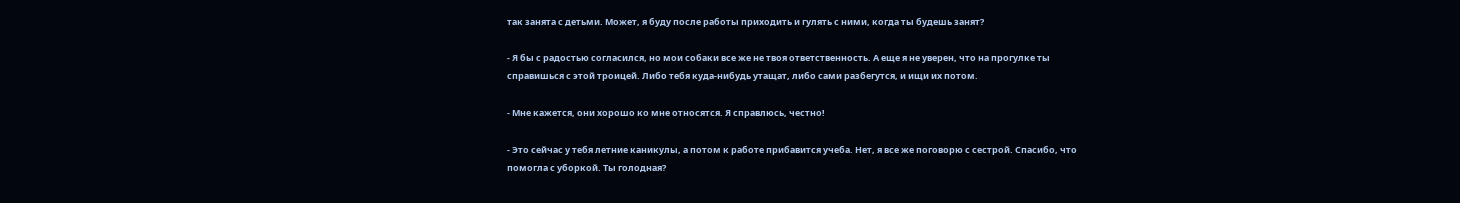так занята с детьми. Может, я буду после работы приходить и гулять с ними, когда ты будешь занят?

- Я бы с радостью согласился, но мои собаки все же не твоя ответственность. А еще я не уверен, что на прогулке ты справишься с этой троицей. Либо тебя куда-нибудь утащат, либо сами разбегутся, и ищи их потом.

- Мне кажется, они хорошо ко мне относятся. Я справлюсь, честно!

- Это сейчас у тебя летние каникулы, а потом к работе прибавится учеба. Нет, я все же поговорю с сестрой. Спасибо, что помогла с уборкой. Ты голодная?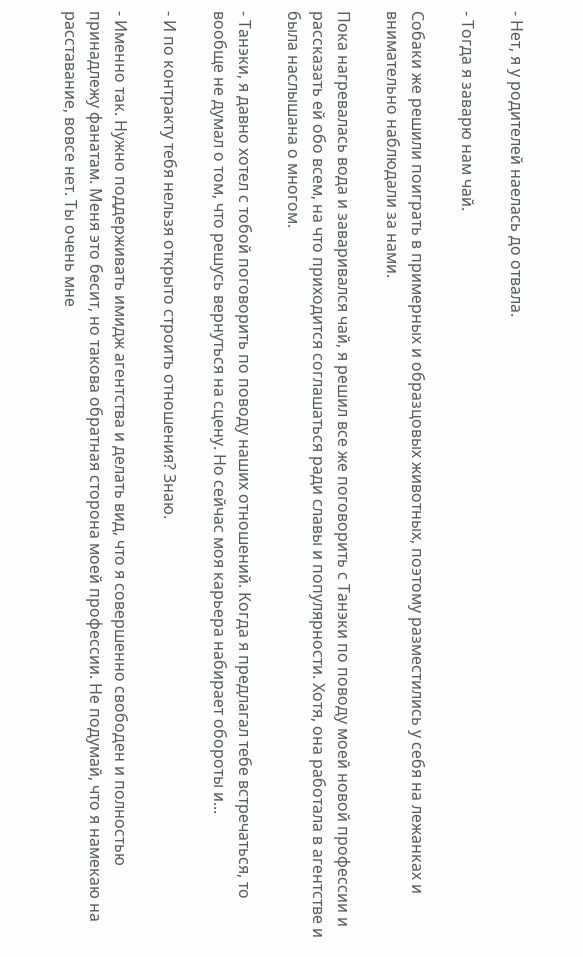- Нет, я у родителей наелась до отвала.

- Тогда я заварю нам чай.

Собаки же решили поиграть в примерных и образцовых животных, поэтому разместились у себя на лежанках и внимательно наблюдали за нами.

Пока нагревалась вода и заваривался чай, я решил все же поговорить с Танэки по поводу моей новой профессии и рассказать ей обо всем, на что приходится соглашаться ради славы и популярности. Хотя, она работала в агентстве и была наслышана о многом.

- Танэки, я давно хотел с тобой поговорить по поводу наших отношений. Когда я предлагал тебе встречаться, то вообще не думал о том, что решусь вернуться на сцену. Но сейчас моя карьера набирает обороты и...

- И по контракту тебя нельзя открыто строить отношения? Знаю.

- Именно так. Нужно поддерживать имидж агентства и делать вид, что я совершенно свободен и полностью принадлежу фанатам. Меня это бесит, но такова обратная сторона моей профессии. Не подумай, что я намекаю на расставание, вовсе нет. Ты очень мне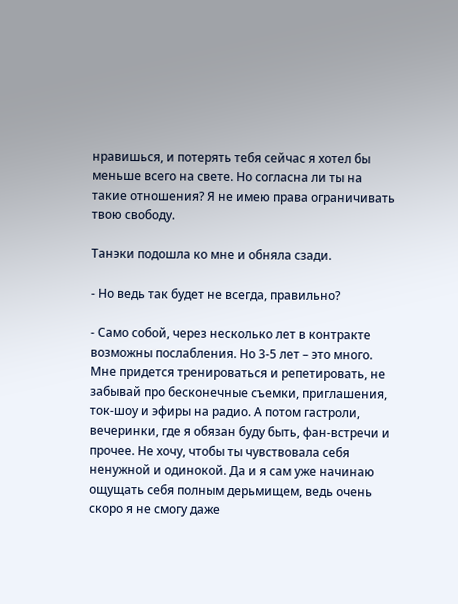нравишься, и потерять тебя сейчас я хотел бы меньше всего на свете. Но согласна ли ты на такие отношения? Я не имею права ограничивать твою свободу.

Танэки подошла ко мне и обняла сзади.

- Но ведь так будет не всегда, правильно?

- Само собой, через несколько лет в контракте возможны послабления. Но 3-5 лет – это много. Мне придется тренироваться и репетировать, не забывай про бесконечные съемки, приглашения, ток-шоу и эфиры на радио. А потом гастроли, вечеринки, где я обязан буду быть, фан-встречи и прочее. Не хочу, чтобы ты чувствовала себя ненужной и одинокой. Да и я сам уже начинаю ощущать себя полным дерьмищем, ведь очень скоро я не смогу даже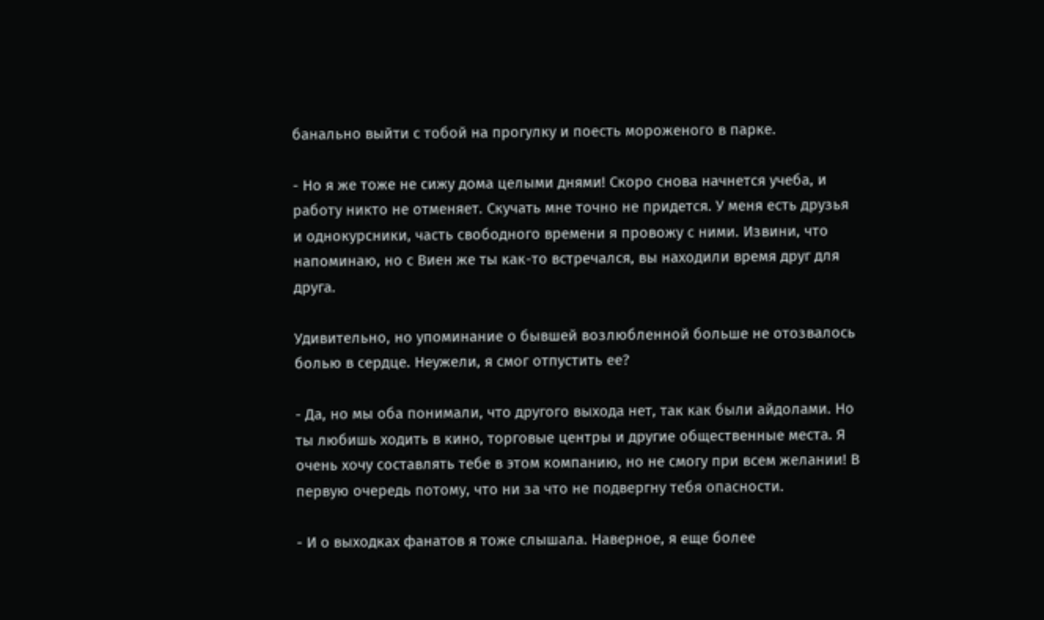банально выйти с тобой на прогулку и поесть мороженого в парке.

- Но я же тоже не сижу дома целыми днями! Скоро снова начнется учеба, и работу никто не отменяет. Скучать мне точно не придется. У меня есть друзья и однокурсники, часть свободного времени я провожу с ними. Извини, что напоминаю, но с Виен же ты как-то встречался, вы находили время друг для друга.

Удивительно, но упоминание о бывшей возлюбленной больше не отозвалось болью в сердце. Неужели, я смог отпустить ее?

- Да, но мы оба понимали, что другого выхода нет, так как были айдолами. Но ты любишь ходить в кино, торговые центры и другие общественные места. Я очень хочу составлять тебе в этом компанию, но не смогу при всем желании! В первую очередь потому, что ни за что не подвергну тебя опасности.

- И о выходках фанатов я тоже слышала. Наверное, я еще более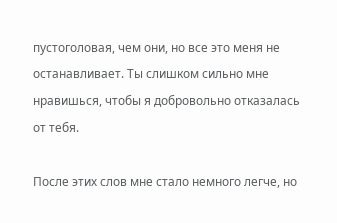пустоголовая, чем они, но все это меня не останавливает. Ты слишком сильно мне нравишься, чтобы я добровольно отказалась от тебя.

После этих слов мне стало немного легче, но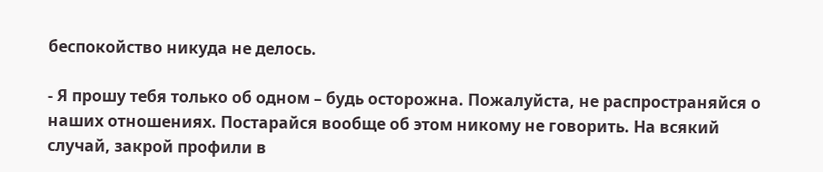беспокойство никуда не делось.

- Я прошу тебя только об одном – будь осторожна. Пожалуйста, не распространяйся о наших отношениях. Постарайся вообще об этом никому не говорить. На всякий случай, закрой профили в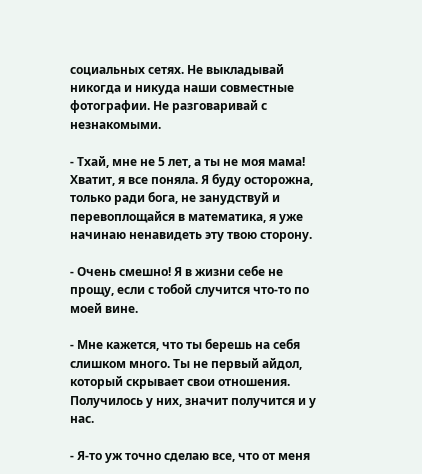социальных сетях. Не выкладывай никогда и никуда наши совместные фотографии. Не разговаривай с незнакомыми.

- Тхай, мне не 5 лет, а ты не моя мама! Хватит, я все поняла. Я буду осторожна, только ради бога, не занудствуй и перевоплощайся в математика, я уже начинаю ненавидеть эту твою сторону.

- Очень смешно! Я в жизни себе не прощу, если с тобой случится что-то по моей вине.

- Мне кажется, что ты берешь на себя слишком много. Ты не первый айдол, который скрывает свои отношения. Получилось у них, значит получится и у нас.

- Я-то уж точно сделаю все, что от меня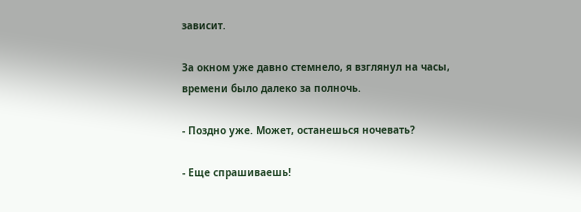зависит.

За окном уже давно стемнело, я взглянул на часы, времени было далеко за полночь.

- Поздно уже. Может, останешься ночевать?

- Еще спрашиваешь!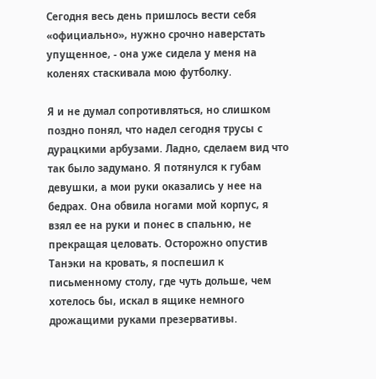Сегодня весь день пришлось вести себя «официально», нужно срочно наверстать упущенное, - она уже сидела у меня на коленях стаскивала мою футболку.

Я и не думал сопротивляться, но слишком поздно понял, что надел сегодня трусы с дурацкими арбузами. Ладно, сделаем вид что так было задумано. Я потянулся к губам девушки, а мои руки оказались у нее на бедрах. Она обвила ногами мой корпус, я взял ее на руки и понес в спальню, не прекращая целовать. Осторожно опустив Танэки на кровать, я поспешил к письменному столу, где чуть дольше, чем хотелось бы, искал в ящике немного дрожащими руками презервативы.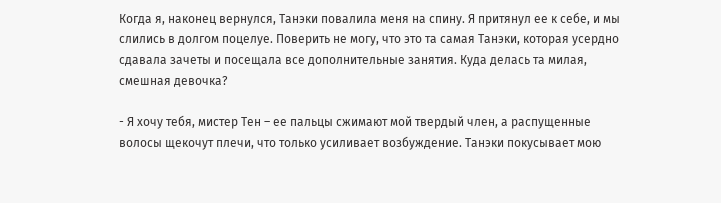Когда я, наконец вернулся, Танэки повалила меня на спину. Я притянул ее к себе, и мы слились в долгом поцелуе. Поверить не могу, что это та самая Танэки, которая усердно сдавала зачеты и посещала все дополнительные занятия. Куда делась та милая, смешная девочка?

- Я хочу тебя, мистер Тен – ее пальцы сжимают мой твердый член, а распущенные волосы щекочут плечи, что только усиливает возбуждение. Танэки покусывает мою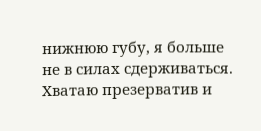нижнюю губу, я больше не в силах сдерживаться. Хватаю презерватив и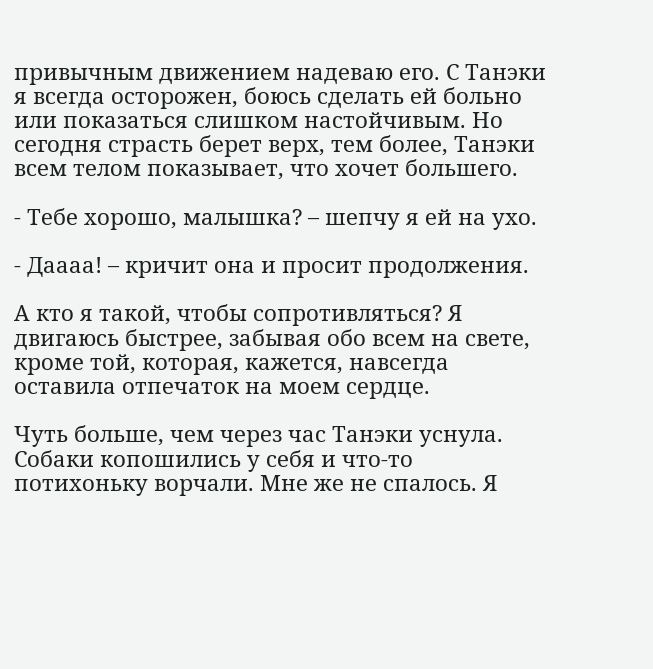привычным движением надеваю его. С Танэки я всегда осторожен, боюсь сделать ей больно или показаться слишком настойчивым. Но сегодня страсть берет верх, тем более, Танэки всем телом показывает, что хочет большего.

- Тебе хорошо, малышка? – шепчу я ей на ухо.

- Даааа! – кричит она и просит продолжения.

А кто я такой, чтобы сопротивляться? Я двигаюсь быстрее, забывая обо всем на свете, кроме той, которая, кажется, навсегда оставила отпечаток на моем сердце.

Чуть больше, чем через час Танэки уснула. Собаки копошились у себя и что-то потихоньку ворчали. Мне же не спалось. Я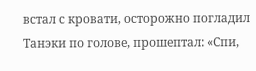встал с кровати, осторожно погладил Танэки по голове, прошептал: «Спи,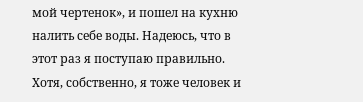мой чертенок», и пошел на кухню налить себе воды. Надеюсь, что в этот раз я поступаю правильно. Хотя, собственно, я тоже человек и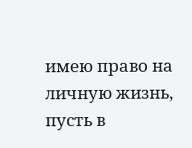имею право на личную жизнь, пусть в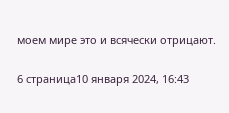моем мире это и всячески отрицают.

6 страница10 января 2024, 16:43